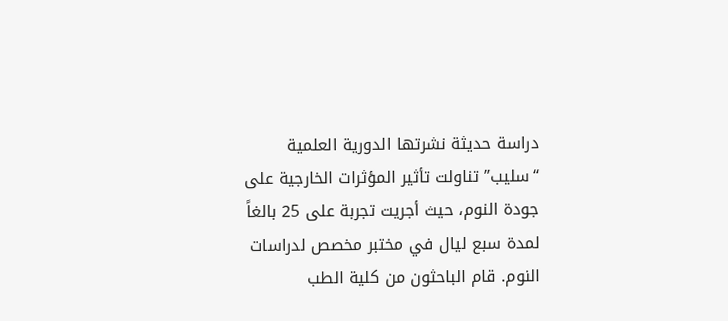دراسة حديثة نشرتها الدورية العلمية “سليب” تناولت تأثير المؤثرات الخارجية على جودة النوم، حيث أجريت تجربة على 25 بالغاً لمدة سبع ليال في مختبر مخصص لدراسات النوم. قام الباحثون من كلية الطب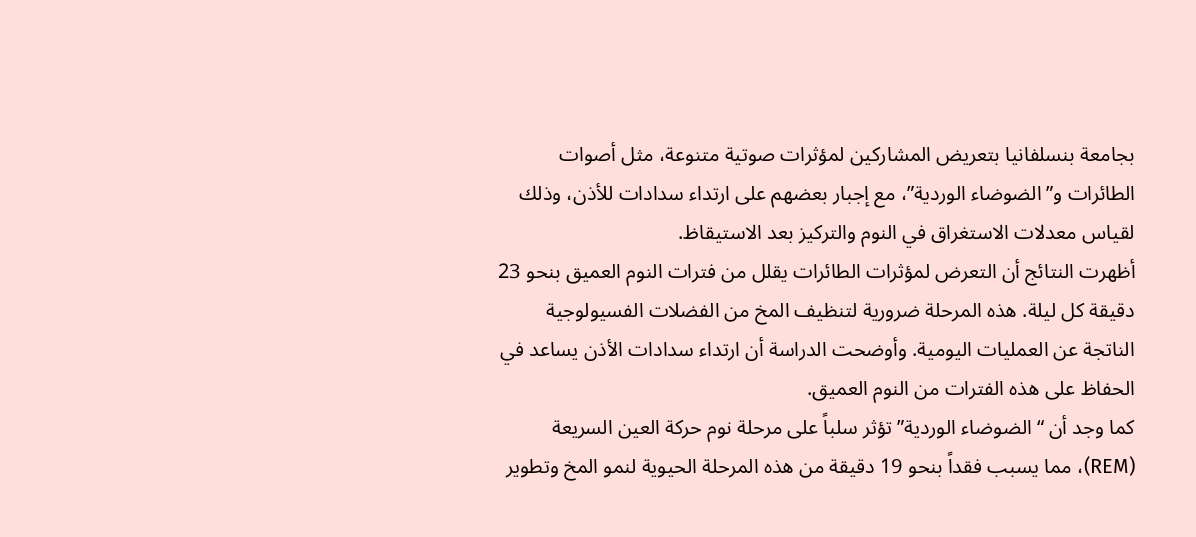بجامعة بنسلفانيا بتعريض المشاركين لمؤثرات صوتية متنوعة، مثل أصوات الطائرات و”الضوضاء الوردية”، مع إجبار بعضهم على ارتداء سدادات للأذن، وذلك لقياس معدلات الاستغراق في النوم والتركيز بعد الاستيقاظ.
أظهرت النتائج أن التعرض لمؤثرات الطائرات يقلل من فترات النوم العميق بنحو 23 دقيقة كل ليلة. هذه المرحلة ضرورية لتنظيف المخ من الفضلات الفسيولوجية الناتجة عن العمليات اليومية. وأوضحت الدراسة أن ارتداء سدادات الأذن يساعد في الحفاظ على هذه الفترات من النوم العميق.
كما وجد أن “الضوضاء الوردية” تؤثر سلباً على مرحلة نوم حركة العين السريعة (REM)، مما يسبب فقداً بنحو 19 دقيقة من هذه المرحلة الحيوية لنمو المخ وتطوير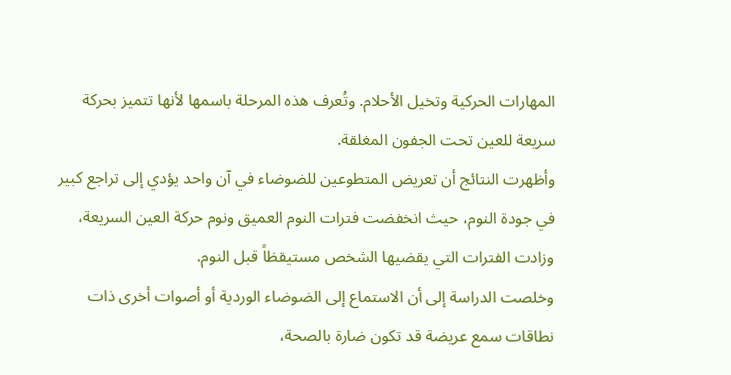المهارات الحركية وتخيل الأحلام. وتُعرف هذه المرحلة باسمها لأنها تتميز بحركة سريعة للعين تحت الجفون المغلقة.
وأظهرت النتائج أن تعريض المتطوعين للضوضاء في آن واحد يؤدي إلى تراجع كبير في جودة النوم، حيث انخفضت فترات النوم العميق ونوم حركة العين السريعة، وزادت الفترات التي يقضيها الشخص مستيقظاً قبل النوم.
وخلصت الدراسة إلى أن الاستماع إلى الضوضاء الوردية أو أصوات أخرى ذات نطاقات سمع عريضة قد تكون ضارة بالصحة،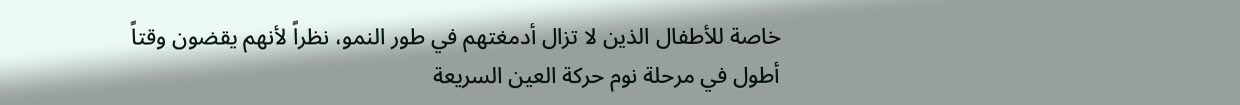خاصة للأطفال الذين لا تزال أدمغتهم في طور النمو، نظراً لأنهم يقضون وقتاً أطول في مرحلة نوم حركة العين السريعة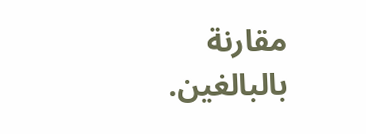مقارنة بالبالغين.